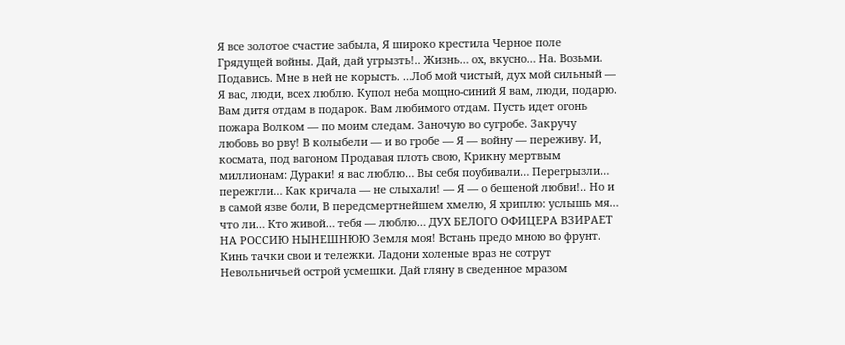Я все золотое счастие забыла, Я широко крестила Черное поле Грядущей войны. Дай, дай угрызть!.. Жизнь… ох, вкусно… На. Возьми. Подавись. Мне в ней не корысть. …Лоб мой чистый, дух мой сильный — Я вас, люди, всех люблю. Купол неба мощно-синий Я вам, люди, подарю. Вам дитя отдам в подарок. Вам любимого отдам. Пусть идет огонь пожара Волком — по моим следам. Заночую во сугробе. Закручу любовь во рву! В колыбели — и во гробе — Я — войну — переживу. И, космата, под вагоном Продавая плоть свою, Крикну мертвым миллионам: Дураки! я вас люблю… Вы себя поубивали… Перегрызли… пережгли… Как кричала — не слыхали! — Я — о бешеной любви!.. Но и в самой язве боли, В передсмертнейшем хмелю, Я хриплю: услышь мя… что ли… Кто живой… тебя — люблю… ДУХ БЕЛОГО ОФИЦЕРА ВЗИРАЕТ НА РОССИЮ НЫНЕШНЮЮ Земля моя! Встань предо мною во фрунт. Кинь тачки свои и тележки. Ладони холеные враз не сотрут Невольничьей острой усмешки. Дай гляну в сведенное мразом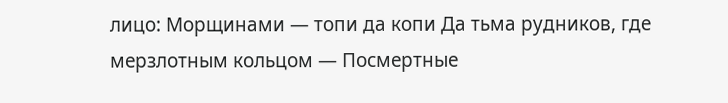лицо: Морщинами — топи да копи Да тьма рудников, где мерзлотным кольцом — Посмертные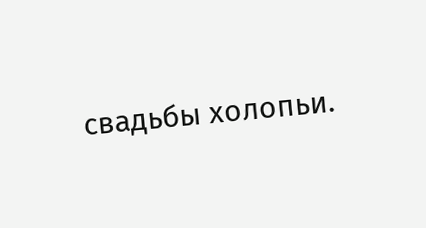свадьбы холопьи.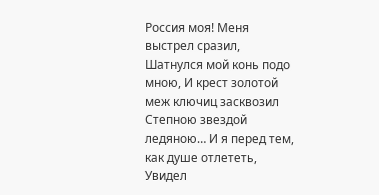Россия моя! Меня выстрел сразил, Шатнулся мой конь подо мною, И крест золотой меж ключиц засквозил Степною звездой ледяною… И я перед тем, как душе отлететь, Увидел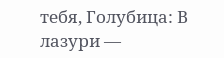тебя, Голубица: В лазури —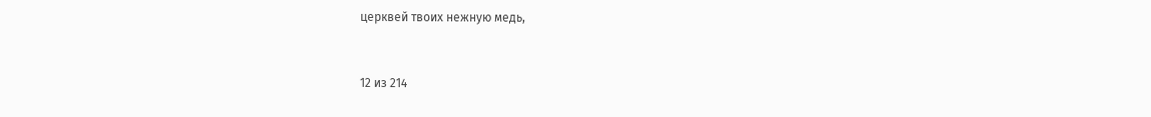церквей твоих нежную медь,


12 из 214